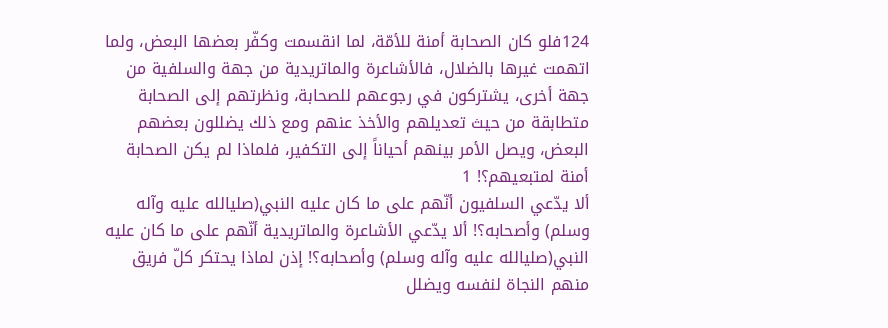124فلو كان الصحابة أمنة للأمّة، لما انقسمت وكفّر بعضها البعض، ولما اتهمت غيرها بالضلال، فالأشاعرة والماتريدية من جهة والسلفية من جهة أخرى، يشتركون في رجوعهم للصحابة، ونظرتهم إلى الصحابة متطابقة من حيث تعديلهم والأخذ عنهم ومع ذلك يضللون بعضهم البعض، ويصل الأمر بينهم أحياناً إلى التكفير، فلماذا لم يكن الصحابة أمنة لمتبعيهم؟! 1
ألا يدّعي السلفيون أنّهم على ما كان عليه النبي(صليالله عليه وآله وسلم) وأصحابه؟! ألا يدّعي الأشاعرة والماتريدية أنّهم على ما كان عليه النبي(صليالله عليه وآله وسلم) وأصحابه؟! إذن لماذا يحتكر كلّ فريق منهم النجاة لنفسه ويضلل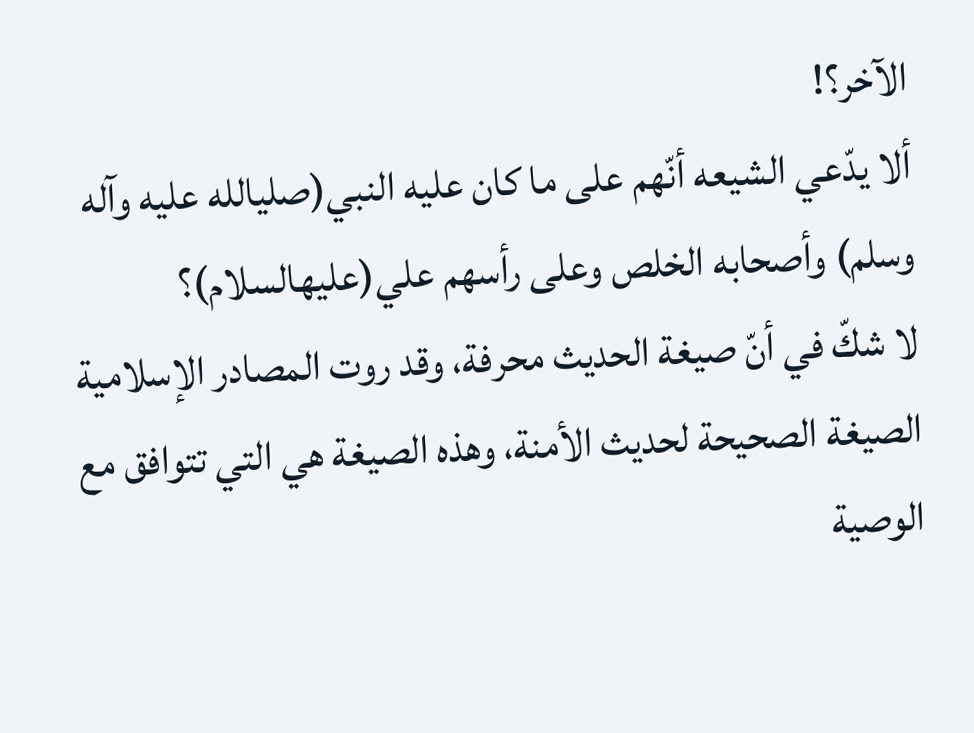الآخر؟!
ألا يدّعي الشيعه أنّهم على ما كان عليه النبي(صليالله عليه وآله وسلم) وأصحابه الخلص وعلى رأسهم علي(عليهالسلام)؟
لا شكّ في أنّ صيغة الحديث محرفة، وقد روت المصادر الإسلامية الصيغة الصحيحة لحديث الأمنة، وهذه الصيغة هي التي تتوافق مع الوصية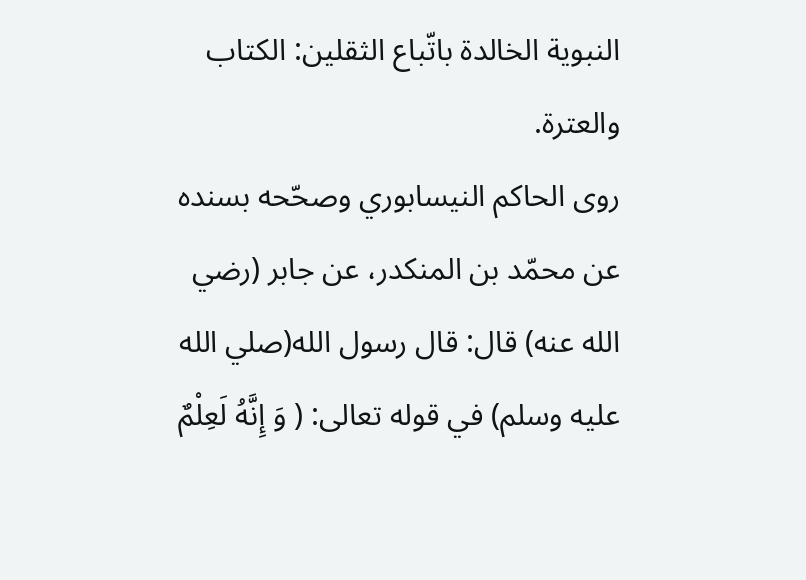النبوية الخالدة باتّباع الثقلين: الكتاب والعترة.
روى الحاكم النيسابوري وصحّحه بسنده عن محمّد بن المنكدر، عن جابر (رضي الله عنه) قال: قال رسول الله(صلي الله عليه وسلم) في قوله تعالى: ( وَ إِنَّهُ لَعِلْمٌ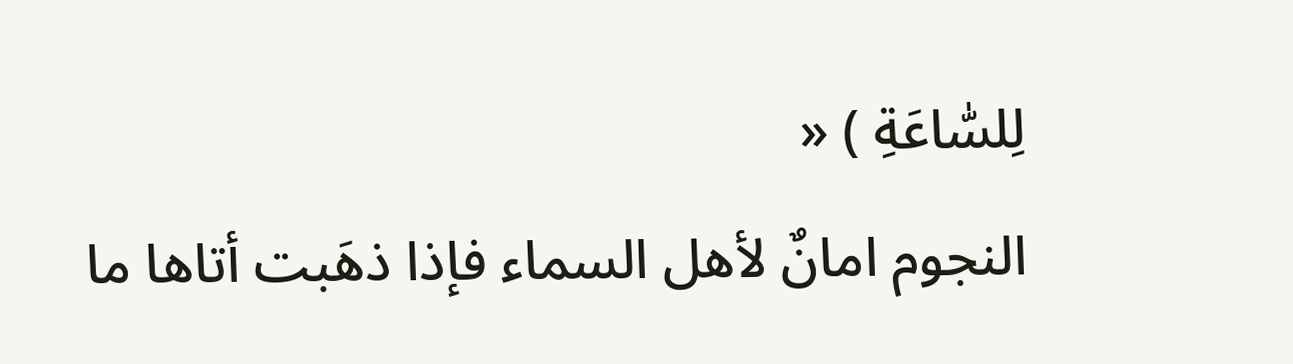لِلسّٰاعَةِ ) «
النجوم امانٌ لأهل السماء فإذا ذهَبت أتاها ما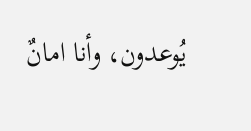يُوعدون، وأنا امانٌ